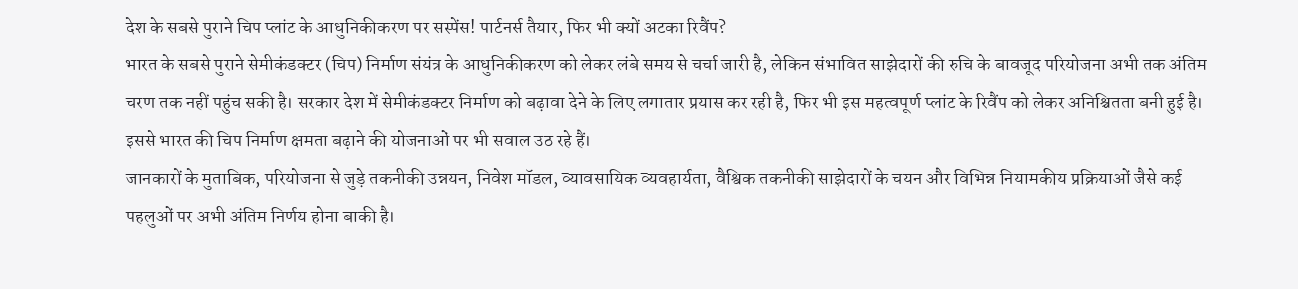देश के सबसे पुराने चिप प्लांट के आधुनिकीकरण पर सस्पेंस! पार्टनर्स तैयार, फिर भी क्यों अटका रिवैंप?
भारत के सबसे पुराने सेमीकंडक्टर (चिप) निर्माण संयंत्र के आधुनिकीकरण को लेकर लंबे समय से चर्चा जारी है, लेकिन संभावित साझेदारों की रुचि के बावजूद परियोजना अभी तक अंतिम चरण तक नहीं पहुंच सकी है। सरकार देश में सेमीकंडक्टर निर्माण को बढ़ावा देने के लिए लगातार प्रयास कर रही है, फिर भी इस महत्वपूर्ण प्लांट के रिवैंप को लेकर अनिश्चितता बनी हुई है। इससे भारत की चिप निर्माण क्षमता बढ़ाने की योजनाओं पर भी सवाल उठ रहे हैं।
जानकारों के मुताबिक, परियोजना से जुड़े तकनीकी उन्नयन, निवेश मॉडल, व्यावसायिक व्यवहार्यता, वैश्विक तकनीकी साझेदारों के चयन और विभिन्न नियामकीय प्रक्रियाओं जैसे कई पहलुओं पर अभी अंतिम निर्णय होना बाकी है।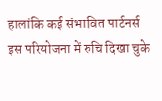हालांकि कई संभावित पार्टनर्स इस परियोजना में रुचि दिखा चुके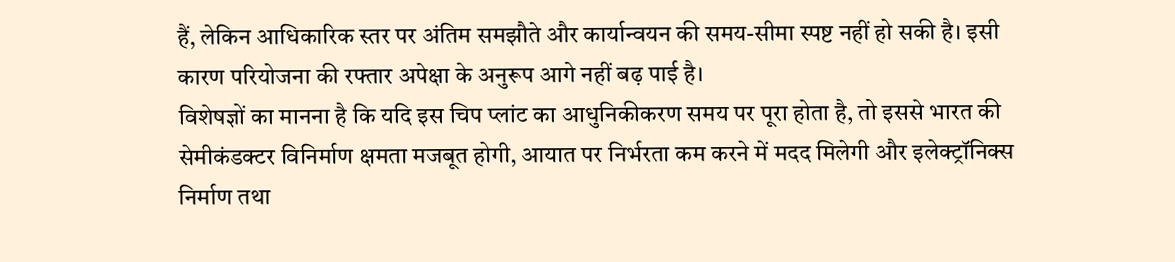हैं, लेकिन आधिकारिक स्तर पर अंतिम समझौते और कार्यान्वयन की समय-सीमा स्पष्ट नहीं हो सकी है। इसी कारण परियोजना की रफ्तार अपेक्षा के अनुरूप आगे नहीं बढ़ पाई है।
विशेषज्ञों का मानना है कि यदि इस चिप प्लांट का आधुनिकीकरण समय पर पूरा होता है, तो इससे भारत की सेमीकंडक्टर विनिर्माण क्षमता मजबूत होगी, आयात पर निर्भरता कम करने में मदद मिलेगी और इलेक्ट्रॉनिक्स निर्माण तथा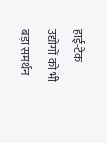हाई-टेक उद्योगों को भी बड़ा समर्थन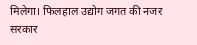मिलेगा। फिलहाल उद्योग जगत की नजर सरकार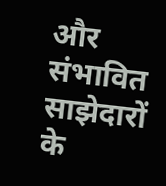और संभावित साझेदारों के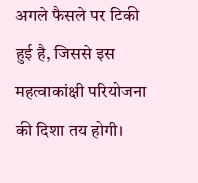अगले फैसले पर टिकी हुई है, जिससे इस महत्वाकांक्षी परियोजना की दिशा तय होगी।